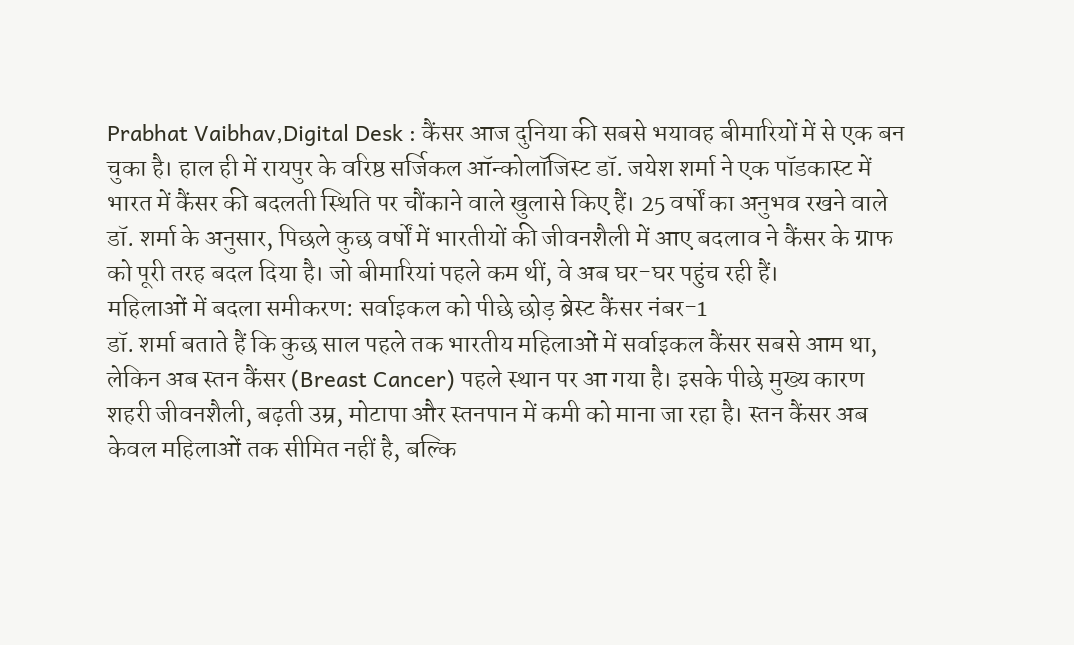Prabhat Vaibhav,Digital Desk : कैंसर आज दुनिया की सबसे भयावह बीमारियों में से एक बन चुका है। हाल ही में रायपुर के वरिष्ठ सर्जिकल ऑन्कोलॉजिस्ट डॉ. जयेश शर्मा ने एक पॉडकास्ट में भारत में कैंसर की बदलती स्थिति पर चौंकाने वाले खुलासे किए हैं। 25 वर्षों का अनुभव रखने वाले डॉ. शर्मा के अनुसार, पिछले कुछ वर्षों में भारतीयों की जीवनशैली में आए बदलाव ने कैंसर के ग्राफ को पूरी तरह बदल दिया है। जो बीमारियां पहले कम थीं, वे अब घर-घर पहुंच रही हैं।
महिलाओं में बदला समीकरण: सर्वाइकल को पीछे छोड़ ब्रेस्ट कैंसर नंबर-1
डॉ. शर्मा बताते हैं कि कुछ साल पहले तक भारतीय महिलाओं में सर्वाइकल कैंसर सबसे आम था, लेकिन अब स्तन कैंसर (Breast Cancer) पहले स्थान पर आ गया है। इसके पीछे मुख्य कारण शहरी जीवनशैली, बढ़ती उम्र, मोटापा और स्तनपान में कमी को माना जा रहा है। स्तन कैंसर अब केवल महिलाओं तक सीमित नहीं है, बल्कि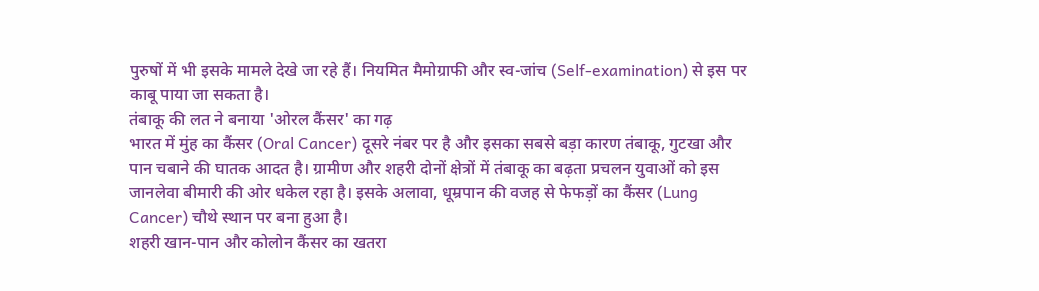पुरुषों में भी इसके मामले देखे जा रहे हैं। नियमित मैमोग्राफी और स्व-जांच (Self-examination) से इस पर काबू पाया जा सकता है।
तंबाकू की लत ने बनाया 'ओरल कैंसर' का गढ़
भारत में मुंह का कैंसर (Oral Cancer) दूसरे नंबर पर है और इसका सबसे बड़ा कारण तंबाकू, गुटखा और पान चबाने की घातक आदत है। ग्रामीण और शहरी दोनों क्षेत्रों में तंबाकू का बढ़ता प्रचलन युवाओं को इस जानलेवा बीमारी की ओर धकेल रहा है। इसके अलावा, धूम्रपान की वजह से फेफड़ों का कैंसर (Lung Cancer) चौथे स्थान पर बना हुआ है।
शहरी खान-पान और कोलोन कैंसर का खतरा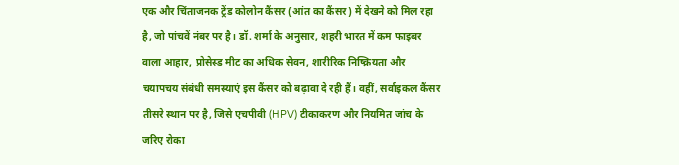एक और चिंताजनक ट्रेंड कोलोन कैंसर (आंत का कैंसर) में देखने को मिल रहा है, जो पांचवें नंबर पर है। डॉ. शर्मा के अनुसार, शहरी भारत में कम फाइबर वाला आहार, प्रोसेस्ड मीट का अधिक सेवन, शारीरिक निष्क्रियता और चयापचय संबंधी समस्याएं इस कैंसर को बढ़ावा दे रही हैं। वहीं, सर्वाइकल कैंसर तीसरे स्थान पर है, जिसे एचपीवी (HPV) टीकाकरण और नियमित जांच के जरिए रोका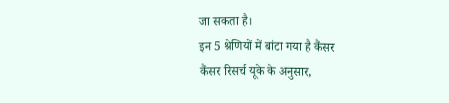जा सकता है।
इन 5 श्रेणियों में बांटा गया है कैंसर
कैंसर रिसर्च यूके के अनुसार,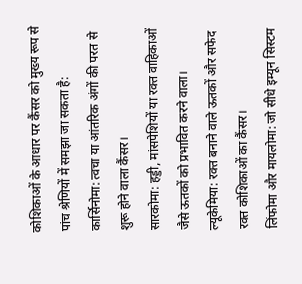कोशिकाओं के आधार पर कैंसर को मुख्य रूप से पांच श्रेणियों में समझा जा सकता है:
कार्सिनोमा: त्वचा या आंतरिक अंगों की परत से शुरू होने वाला कैंसर।
सारकोमा: हड्डी, मांसपेशियों या रक्त वाहिकाओं जैसे ऊतकों को प्रभावित करने वाला।
ल्यूकेमिया: रक्त बनाने वाले ऊतकों और सफेद रक्त कोशिकाओं का कैंसर।
लिंफोमा और मायलोमा: जो सीधे इम्यून सिस्टम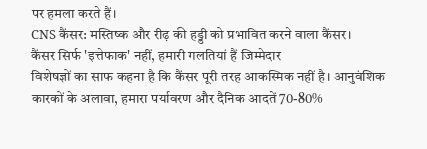पर हमला करते हैं।
CNS कैंसर: मस्तिष्क और रीढ़ की हड्डी को प्रभावित करने वाला कैंसर।
कैंसर सिर्फ 'इत्तेफाक' नहीं, हमारी गलतियां हैं जिम्मेदार
विशेषज्ञों का साफ कहना है कि कैंसर पूरी तरह आकस्मिक नहीं है। आनुवंशिक कारकों के अलावा, हमारा पर्यावरण और दैनिक आदतें 70-80%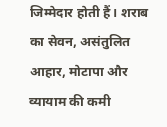जिम्मेदार होती हैं। शराब का सेवन, असंतुलित आहार, मोटापा और व्यायाम की कमी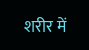शरीर में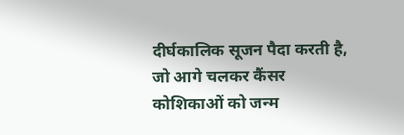दीर्घकालिक सूजन पैदा करती है, जो आगे चलकर कैंसर कोशिकाओं को जन्म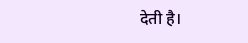देती है।